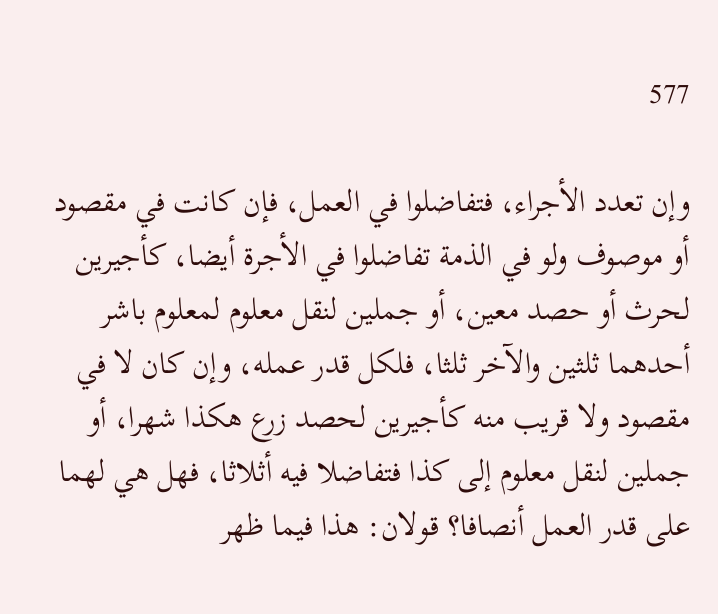577

وإن تعدد الأجراء، فتفاضلوا في العمل، فإن كانت في مقصود أو موصوف ولو في الذمة تفاضلوا في الأجرة أيضا، كأجيرين لحرث أو حصد معين، أو جملين لنقل معلوم لمعلوم باشر أحدهما ثلثين والآخر ثلثا، فلكل قدر عمله، وإن كان لا في مقصود ولا قريب منه كأجيرين لحصد زرع هكذا شهرا، أو جملين لنقل معلوم إلى كذا فتفاضلا فيه أثلاثا، فهل هي لهما على قدر العمل أنصافا؟ قولان: هذا فيما ظهر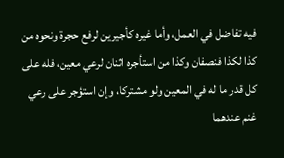فيه تفاضل في العمل، وأما غيره كأجيرين لرفع حجرة ونحوه من كذا لكذا فنصفان وكذا من استأجره اثنان لرعي معين، فله على كل قدر ما له في المعين ولو مشتركا، وإن استؤجر على رعي غنم عندهما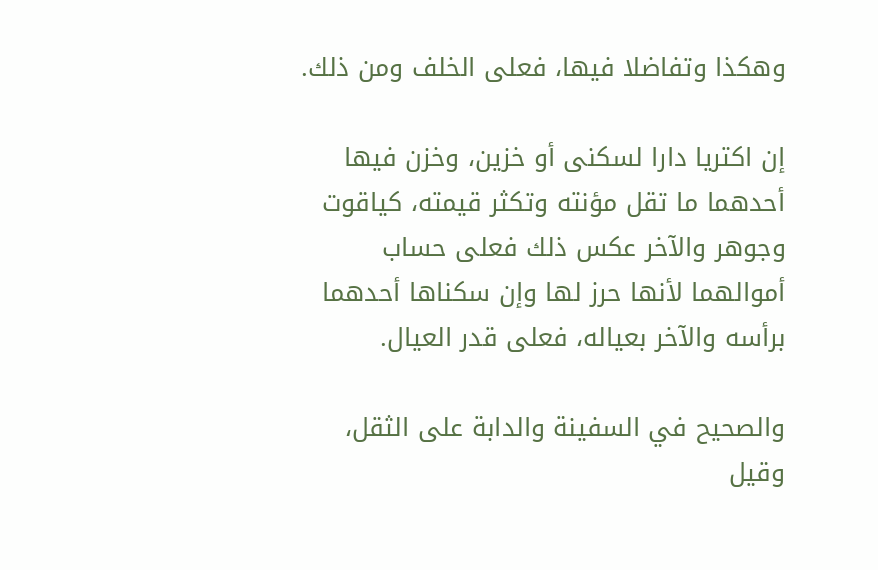وهكذا وتفاضلا فيها، فعلى الخلف ومن ذلك.

إن اكتريا دارا لسكنى أو خزين، وخزن فيها أحدهما ما تقل مؤنته وتكثر قيمته، كياقوت وجوهر والآخر عكس ذلك فعلى حساب أموالهما لأنها حرز لها وإن سكناها أحدهما برأسه والآخر بعياله، فعلى قدر العيال.

والصحيح في السفينة والدابة على الثقل، وقيل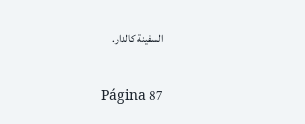السفينة كالدار.

Página 87